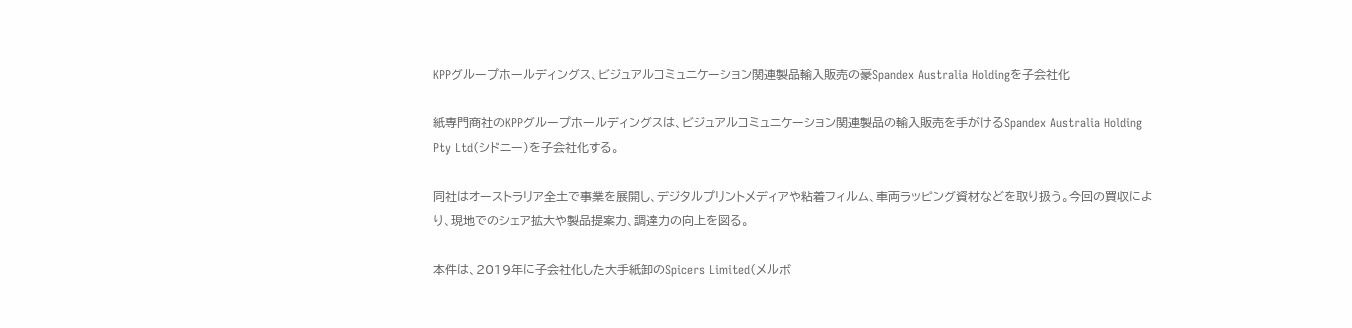KPPグループホールディングス、ビジュアルコミュニケーション関連製品輸入販売の豪Spandex Australia Holdingを子会社化

紙専門商社のKPPグループホールディングスは、ビジュアルコミュニケーション関連製品の輸入販売を手がけるSpandex Australia Holding Pty Ltd(シドニー)を子会社化する。

同社はオーストラリア全土で事業を展開し、デジタルプリントメディアや粘着フィルム、車両ラッピング資材などを取り扱う。今回の買収により、現地でのシェア拡大や製品提案力、調達力の向上を図る。

本件は、2019年に子会社化した大手紙卸のSpicers Limited(メルボ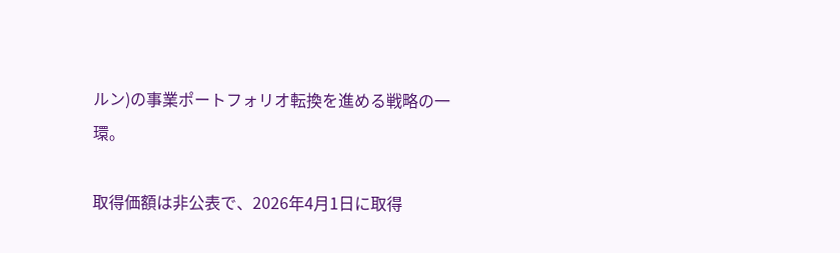ルン)の事業ポートフォリオ転換を進める戦略の一環。

取得価額は非公表で、2026年4月1日に取得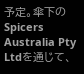予定。傘下のSpicers Australia Pty Ltdを通じて、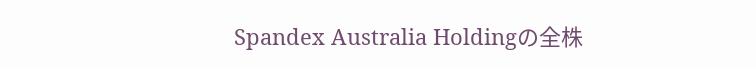Spandex Australia Holdingの全株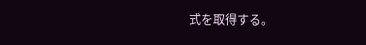式を取得する。